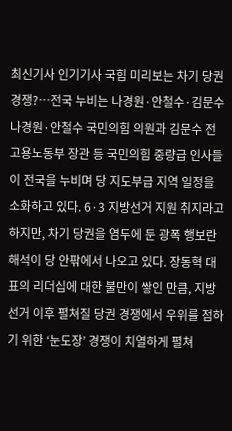최신기사 인기기사 국힘 미리보는 차기 당권 경쟁?…전국 누비는 나경원·안철수·김문수 나경원·안철수 국민의힘 의원과 김문수 전 고용노동부 장관 등 국민의힘 중량급 인사들이 전국을 누비며 당 지도부급 지역 일정을 소화하고 있다. 6·3 지방선거 지원 취지라고 하지만, 차기 당권을 염두에 둔 광폭 행보란 해석이 당 안팎에서 나오고 있다. 장동혁 대표의 리더십에 대한 불만이 쌓인 만큼, 지방선거 이후 펼쳐질 당권 경쟁에서 우위를 점하기 위한 ‘눈도장’ 경쟁이 치열하게 펼쳐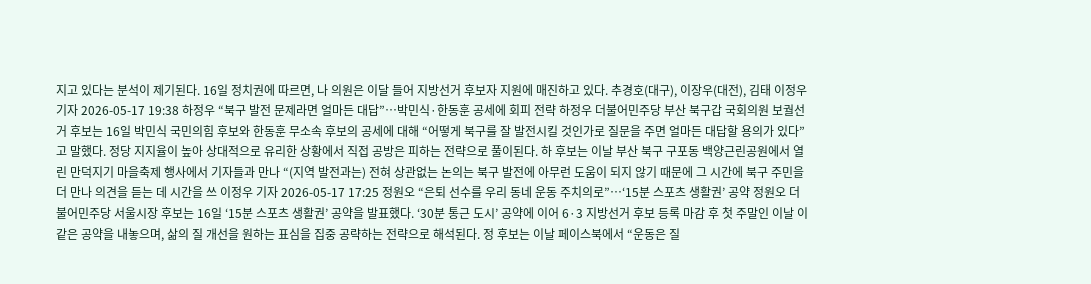지고 있다는 분석이 제기된다. 16일 정치권에 따르면, 나 의원은 이달 들어 지방선거 후보자 지원에 매진하고 있다. 추경호(대구), 이장우(대전), 김태 이정우 기자 2026-05-17 19:38 하정우 “북구 발전 문제라면 얼마든 대답”…박민식·한동훈 공세에 회피 전략 하정우 더불어민주당 부산 북구갑 국회의원 보궐선거 후보는 16일 박민식 국민의힘 후보와 한동훈 무소속 후보의 공세에 대해 “어떻게 북구를 잘 발전시킬 것인가로 질문을 주면 얼마든 대답할 용의가 있다”고 말했다. 정당 지지율이 높아 상대적으로 유리한 상황에서 직접 공방은 피하는 전략으로 풀이된다. 하 후보는 이날 부산 북구 구포동 백양근린공원에서 열린 만덕지기 마을축제 행사에서 기자들과 만나 “(지역 발전과는) 전혀 상관없는 논의는 북구 발전에 아무런 도움이 되지 않기 때문에 그 시간에 북구 주민을 더 만나 의견을 듣는 데 시간을 쓰 이정우 기자 2026-05-17 17:25 정원오 “은퇴 선수를 우리 동네 운동 주치의로”…‘15분 스포츠 생활권’ 공약 정원오 더불어민주당 서울시장 후보는 16일 ‘15분 스포츠 생활권’ 공약을 발표했다. ‘30분 통근 도시’ 공약에 이어 6·3 지방선거 후보 등록 마감 후 첫 주말인 이날 이 같은 공약을 내놓으며, 삶의 질 개선을 원하는 표심을 집중 공략하는 전략으로 해석된다. 정 후보는 이날 페이스북에서 “운동은 질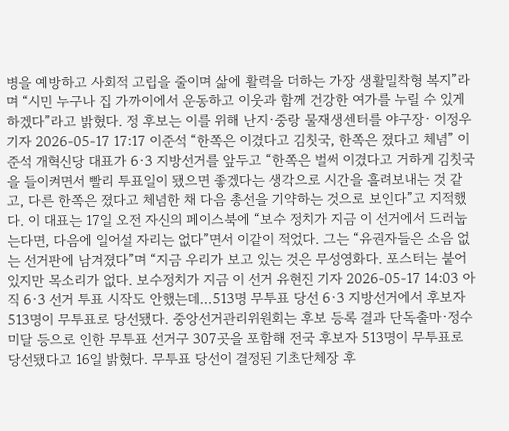병을 예방하고 사회적 고립을 줄이며 삶에 활력을 더하는 가장 생활밀착형 복지”라며 “시민 누구나 집 가까이에서 운동하고 이웃과 함께 건강한 여가를 누릴 수 있게 하겠다”라고 밝혔다. 정 후보는 이를 위해 난지·중랑 물재생센터를 야구장· 이정우 기자 2026-05-17 17:17 이준석 “한쪽은 이겼다고 김칫국, 한쪽은 졌다고 체념” 이준석 개혁신당 대표가 6·3 지방선거를 앞두고 “한쪽은 벌써 이겼다고 거하게 김칫국을 들이켜면서 빨리 투표일이 됐으면 좋겠다는 생각으로 시간을 흘려보내는 것 같고, 다른 한쪽은 졌다고 체념한 채 다음 총선을 기약하는 것으로 보인다”고 지적했다. 이 대표는 17일 오전 자신의 페이스북에 “보수 정치가 지금 이 선거에서 드러눕는다면, 다음에 일어설 자리는 없다”면서 이같이 적었다. 그는 “유권자들은 소음 없는 선거판에 남겨졌다”며 “지금 우리가 보고 있는 것은 무성영화다. 포스터는 붙어 있지만 목소리가 없다. 보수정치가 지금 이 선거 유현진 기자 2026-05-17 14:03 아직 6·3 선거 투표 시작도 안했는데…513명 무투표 당선 6·3 지방선거에서 후보자 513명이 무투표로 당선됐다. 중앙선거관리위원회는 후보 등록 결과 단독출마·정수 미달 등으로 인한 무투표 선거구 307곳을 포함해 전국 후보자 513명이 무투표로 당선됐다고 16일 밝혔다. 무투표 당선이 결정된 기초단체장 후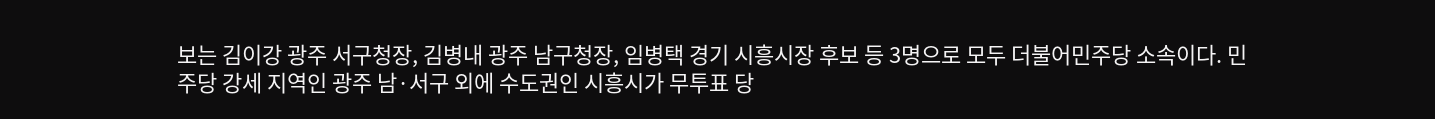보는 김이강 광주 서구청장, 김병내 광주 남구청장, 임병택 경기 시흥시장 후보 등 3명으로 모두 더불어민주당 소속이다. 민주당 강세 지역인 광주 남·서구 외에 수도권인 시흥시가 무투표 당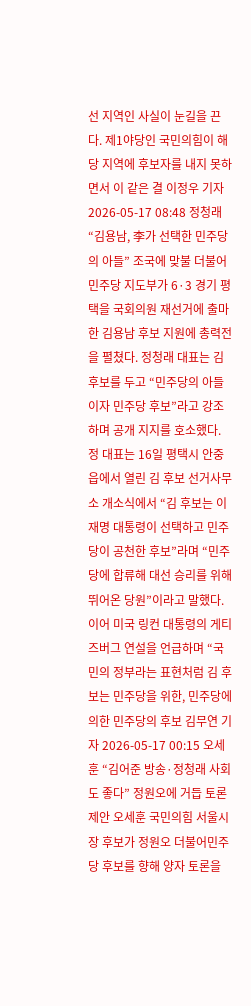선 지역인 사실이 눈길을 끈다. 제1야당인 국민의힘이 해당 지역에 후보자를 내지 못하면서 이 같은 결 이정우 기자 2026-05-17 08:48 정청래 “김용남, 李가 선택한 민주당의 아들” 조국에 맞불 더불어민주당 지도부가 6·3 경기 평택을 국회의원 재선거에 출마한 김용남 후보 지원에 총력전을 펼쳤다. 정청래 대표는 김 후보를 두고 “민주당의 아들이자 민주당 후보”라고 강조하며 공개 지지를 호소했다. 정 대표는 16일 평택시 안중읍에서 열린 김 후보 선거사무소 개소식에서 “김 후보는 이재명 대통령이 선택하고 민주당이 공천한 후보”라며 “민주당에 합류해 대선 승리를 위해 뛰어온 당원”이라고 말했다. 이어 미국 링컨 대통령의 게티즈버그 연설을 언급하며 “국민의 정부라는 표현처럼 김 후보는 민주당을 위한, 민주당에 의한 민주당의 후보 김무연 기자 2026-05-17 00:15 오세훈 “김어준 방송·정청래 사회도 좋다” 정원오에 거듭 토론 제안 오세훈 국민의힘 서울시장 후보가 정원오 더불어민주당 후보를 향해 양자 토론을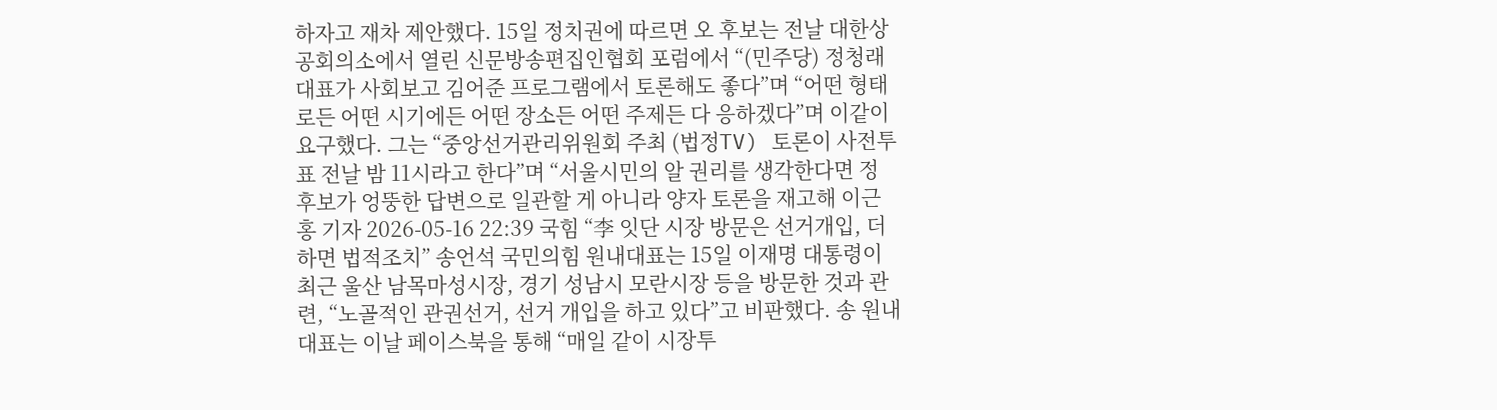하자고 재차 제안했다. 15일 정치권에 따르면 오 후보는 전날 대한상공회의소에서 열린 신문방송편집인협회 포럼에서 “(민주당) 정청래 대표가 사회보고 김어준 프로그램에서 토론해도 좋다”며 “어떤 형태로든 어떤 시기에든 어떤 장소든 어떤 주제든 다 응하겠다”며 이같이 요구했다. 그는 “중앙선거관리위원회 주최 (법정TV) 토론이 사전투표 전날 밤 11시라고 한다”며 “서울시민의 알 권리를 생각한다면 정 후보가 엉뚱한 답변으로 일관할 게 아니라 양자 토론을 재고해 이근홍 기자 2026-05-16 22:39 국힘 “李 잇단 시장 방문은 선거개입, 더 하면 법적조치” 송언석 국민의힘 원내대표는 15일 이재명 대통령이 최근 울산 남목마성시장, 경기 성남시 모란시장 등을 방문한 것과 관련, “노골적인 관권선거, 선거 개입을 하고 있다”고 비판했다. 송 원내대표는 이날 페이스북을 통해 “매일 같이 시장투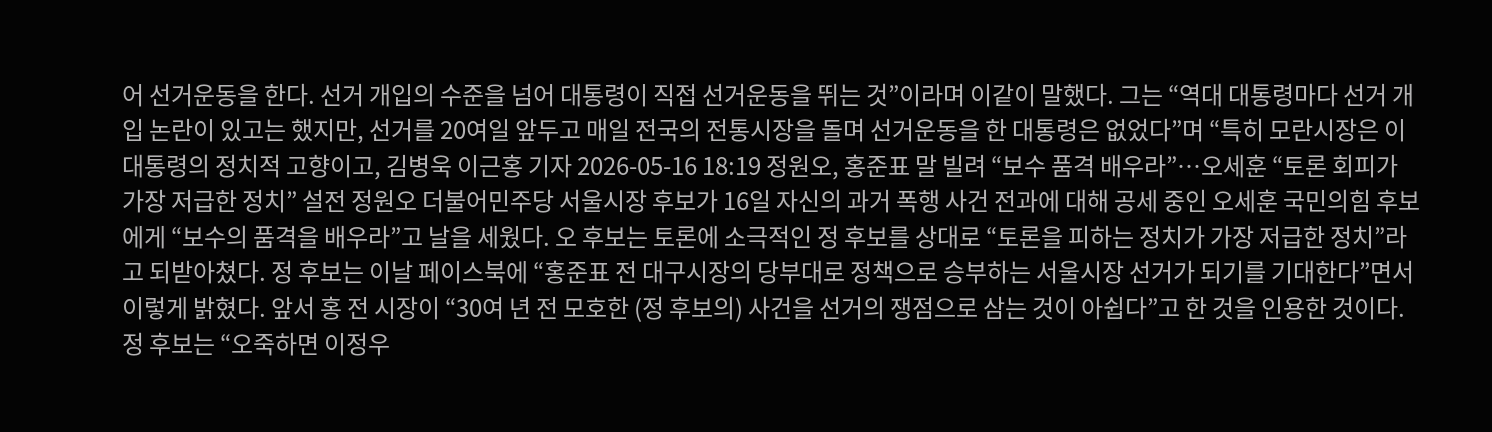어 선거운동을 한다. 선거 개입의 수준을 넘어 대통령이 직접 선거운동을 뛰는 것”이라며 이같이 말했다. 그는 “역대 대통령마다 선거 개입 논란이 있고는 했지만, 선거를 20여일 앞두고 매일 전국의 전통시장을 돌며 선거운동을 한 대통령은 없었다”며 “특히 모란시장은 이 대통령의 정치적 고향이고, 김병욱 이근홍 기자 2026-05-16 18:19 정원오, 홍준표 말 빌려 “보수 품격 배우라”…오세훈 “토론 회피가 가장 저급한 정치” 설전 정원오 더불어민주당 서울시장 후보가 16일 자신의 과거 폭행 사건 전과에 대해 공세 중인 오세훈 국민의힘 후보에게 “보수의 품격을 배우라”고 날을 세웠다. 오 후보는 토론에 소극적인 정 후보를 상대로 “토론을 피하는 정치가 가장 저급한 정치”라고 되받아쳤다. 정 후보는 이날 페이스북에 “홍준표 전 대구시장의 당부대로 정책으로 승부하는 서울시장 선거가 되기를 기대한다”면서 이렇게 밝혔다. 앞서 홍 전 시장이 “30여 년 전 모호한 (정 후보의) 사건을 선거의 쟁점으로 삼는 것이 아쉽다”고 한 것을 인용한 것이다. 정 후보는 “오죽하면 이정우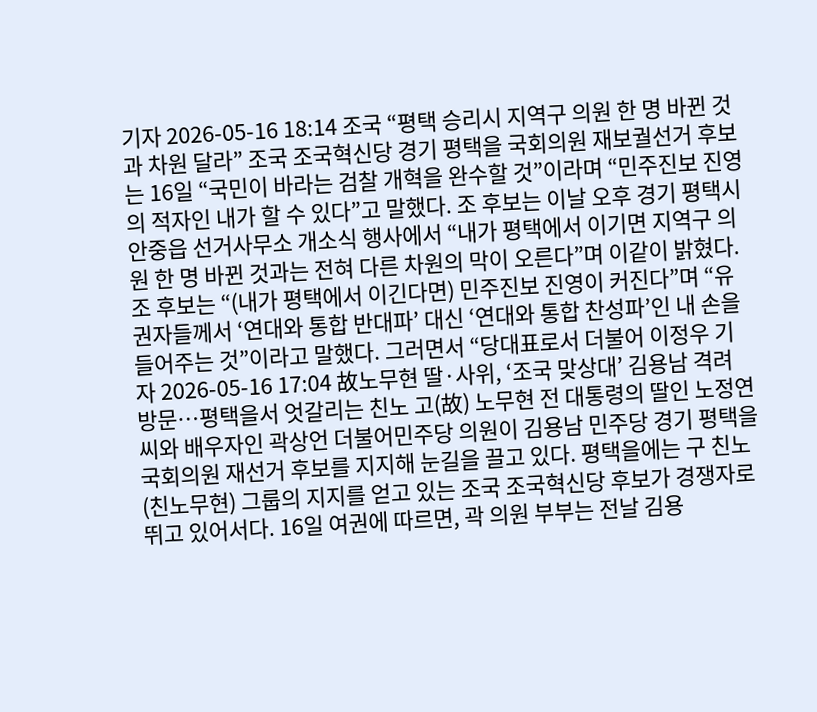기자 2026-05-16 18:14 조국 “평택 승리시 지역구 의원 한 명 바뀐 것과 차원 달라” 조국 조국혁신당 경기 평택을 국회의원 재보궐선거 후보는 16일 “국민이 바라는 검찰 개혁을 완수할 것”이라며 “민주진보 진영의 적자인 내가 할 수 있다”고 말했다. 조 후보는 이날 오후 경기 평택시 안중읍 선거사무소 개소식 행사에서 “내가 평택에서 이기면 지역구 의원 한 명 바뀐 것과는 전혀 다른 차원의 막이 오른다”며 이같이 밝혔다. 조 후보는 “(내가 평택에서 이긴다면) 민주진보 진영이 커진다”며 “유권자들께서 ‘연대와 통합 반대파’ 대신 ‘연대와 통합 찬성파’인 내 손을 들어주는 것”이라고 말했다. 그러면서 “당대표로서 더불어 이정우 기자 2026-05-16 17:04 故노무현 딸·사위, ‘조국 맞상대’ 김용남 격려 방문…평택을서 엇갈리는 친노 고(故) 노무현 전 대통령의 딸인 노정연 씨와 배우자인 곽상언 더불어민주당 의원이 김용남 민주당 경기 평택을 국회의원 재선거 후보를 지지해 눈길을 끌고 있다. 평택을에는 구 친노(친노무현) 그룹의 지지를 얻고 있는 조국 조국혁신당 후보가 경쟁자로 뛰고 있어서다. 16일 여권에 따르면, 곽 의원 부부는 전날 김용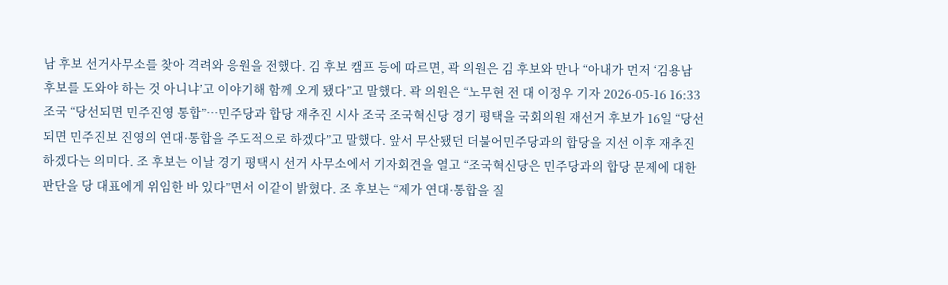남 후보 선거사무소를 찾아 격려와 응원을 전했다. 김 후보 캠프 등에 따르면, 곽 의원은 김 후보와 만나 “아내가 먼저 ‘김용남 후보를 도와야 하는 것 아니냐’고 이야기해 함께 오게 됐다”고 말했다. 곽 의원은 “노무현 전 대 이정우 기자 2026-05-16 16:33 조국 “당선되면 민주진영 통합”…민주당과 합당 재추진 시사 조국 조국혁신당 경기 평택을 국회의원 재선거 후보가 16일 “당선되면 민주진보 진영의 연대·통합을 주도적으로 하겠다”고 말했다. 앞서 무산됐던 더불어민주당과의 합당을 지선 이후 재추진하겠다는 의미다. 조 후보는 이날 경기 평택시 선거 사무소에서 기자회견을 열고 “조국혁신당은 민주당과의 합당 문제에 대한 판단을 당 대표에게 위임한 바 있다”면서 이같이 밝혔다. 조 후보는 “제가 연대·통합을 질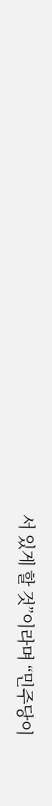서 있게 할 것”이라며 “민주당이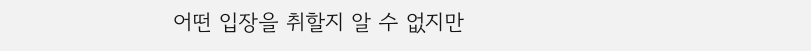어떤 입장을 취할지 알 수 없지만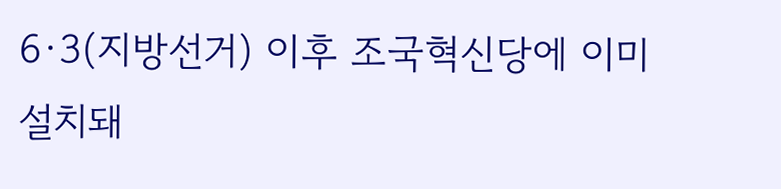6·3(지방선거) 이후 조국혁신당에 이미 설치돼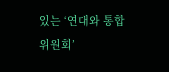있는 ‘연대와 통합위원회’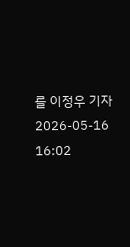를 이정우 기자 2026-05-16 16:02